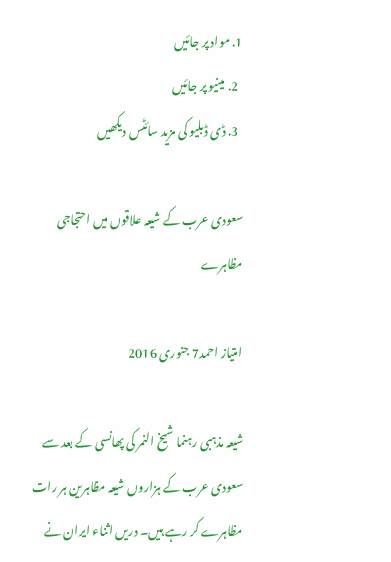1. مواد پر جائیں
  2. مینیو پر جائیں
  3. ڈی ڈبلیو کی مزید سائٹس دیکھیں

سعودی عرب کے شیعہ علاقوں میں احتجاجی مظاہرے

امتیاز احمد7 جنوری 2016

شیعہ مذہبی رہنما شیخ النمر کی پھانسی کے بعد سے سعودی عرب کے ہزاروں شیعہ مظاہرین ہر رات مظاہرے کر رہے ہیں۔ دریں اثناء ایران نے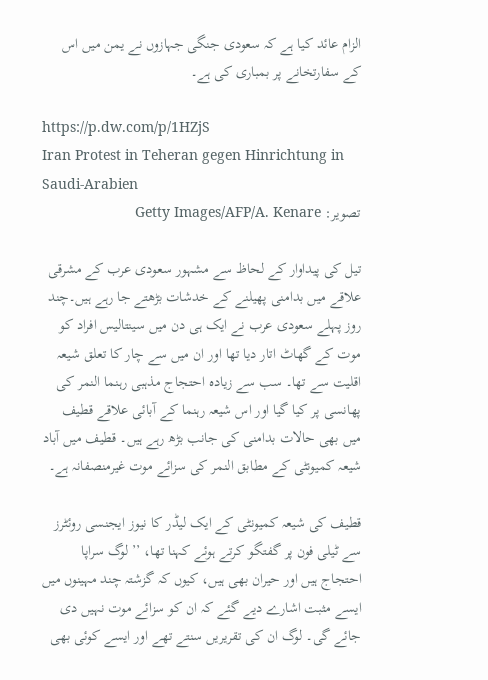الزام عائد کیا ہے کہ سعودی جنگی جہازوں نے یمن میں اس کے سفارتخانے پر بمباری کی ہے۔

https://p.dw.com/p/1HZjS
Iran Protest in Teheran gegen Hinrichtung in Saudi-Arabien
تصویر: Getty Images/AFP/A. Kenare

تیل کی پیداوار کے لحاظ سے مشہور سعودی عرب کے مشرقی علاقے میں بدامنی پھیلنے کے خدشات بڑھتے جا رہے ہیں۔چند روز پہلے سعودی عرب نے ایک ہی دن میں سینتالیس افراد کو موت کے گھاٹ اتار دیا تھا اور ان میں سے چار کا تعلق شیعہ اقلیت سے تھا۔ سب سے زیادہ احتجاج مذہبی رہنما النمر کی پھانسی پر کیا گیا اور اس شیعہ رہنما کے آبائی علاقے قطیف میں بھی حالات بدامنی کی جانب بڑھ رہے ہیں۔ قطیف میں آباد شیعہ کمیونٹی کے مطابق النمر کی سزائے موت غیرمنصفانہ ہے۔

قطیف کی شیعہ کمیونٹی کے ایک لیڈر کا نیوز ایجنسی روئٹرز سے ٹیلی فون پر گفتگو کرتے ہوئے کہنا تھا، ’’ لوگ سراپا احتجاج ہیں اور حیران بھی ہیں، کیوں کہ گزشتہ چند مہینوں میں ایسے مثبت اشارے دیے گئے کہ ان کو سزائے موت نہیں دی جائے گی۔ لوگ ان کی تقریریں سنتے تھے اور ایسے کوئی بھی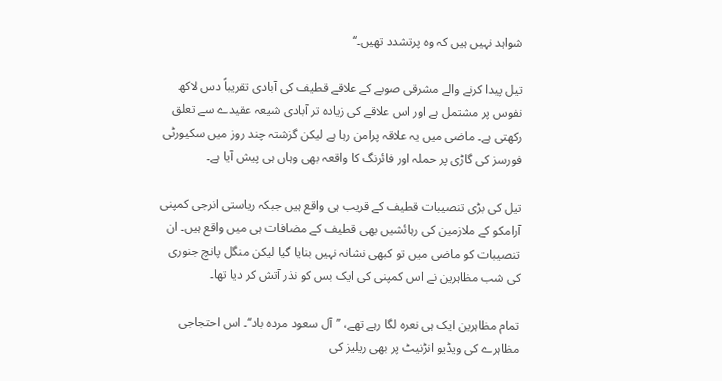شواہد نہیں ہیں کہ وہ پرتشدد تھیں۔‘‘

تیل پیدا کرنے والے مشرقی صوبے کے علاقے قطیف کی آبادی تقریباً دس لاکھ نفوس پر مشتمل ہے اور اس علاقے کی زیادہ تر آبادی شیعہ عقیدے سے تعلق رکھتی ہے۔ ماضی میں یہ علاقہ پرامن رہا ہے لیکن گزشتہ چند روز میں سکیورٹی فورسز کی گاڑی پر حملہ اور فائرنگ کا واقعہ بھی وہاں ہی پیش آیا ہے۔

تیل کی بڑی تنصیبات قطیف کے قریب ہی واقع ہیں جبکہ ریاستی انرجی کمپنی آرامکو کے ملازمین کی رہائشیں بھی قطیف کے مضافات ہی میں واقع ہیں۔ ان تنصیبات کو ماضی میں تو کبھی نشانہ نہیں بنایا گیا لیکن منگل پانچ جنوری کی شب مظاہرین نے اس کمپنی کی ایک بس کو نذر آتش کر دیا تھا۔

تمام مظاہرین ایک ہی نعرہ لگا رہے تھے، ’’آل سعود مردہ باد‘‘۔ اس احتجاجی مظاہرے کی ویڈیو انڑنیٹ پر بھی ریلیز کی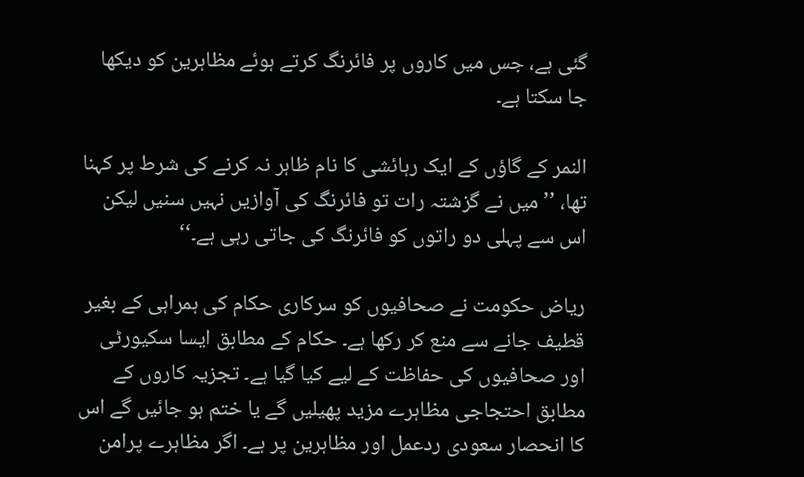گئی ہے، جس میں کاروں پر فائرنگ کرتے ہوئے مظاہرین کو دیکھا جا سکتا ہے۔

النمر کے گاؤں کے ایک رہائشی کا نام ظاہر نہ کرنے کی شرط پر کہنا تھا، ’’میں نے گزشتہ رات تو فائرنگ کی آوازیں نہیں سنیں لیکن اس سے پہلی دو راتوں کو فائرنگ کی جاتی رہی ہے۔‘‘

ریاض حکومت نے صحافیوں کو سرکاری حکام کی ہمراہی کے بغیر قطیف جانے سے منع کر رکھا ہے۔ حکام کے مطابق ایسا سکیورٹی اور صحافیوں کی حفاظت کے لیے کیا گیا ہے۔ تجزیہ کاروں کے مطابق احتجاجی مظاہرے مزید پھیلیں گے یا ختم ہو جائیں گے اس کا انحصار سعودی ردعمل اور مظاہرین پر ہے۔ اگر مظاہرے پرامن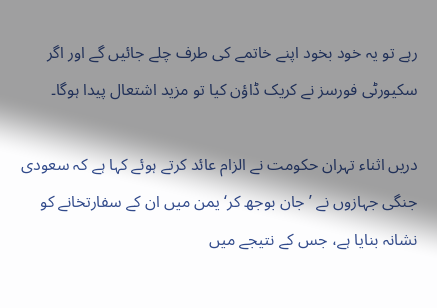رہے تو یہ خود بخود اپنے خاتمے کی طرف چلے جائیں گے اور اگر سکیورٹی فورسز نے کریک ڈاؤن کیا تو مزید اشتعال پیدا ہوگا۔

دریں اثناء تہران حکومت نے الزام عائد کرتے ہوئے کہا ہے کہ سعودی جنگی جہازوں نے ’جان بوجھ کر‘ یمن میں ان کے سفارتخانے کو نشانہ بنایا ہے، جس کے نتیجے میں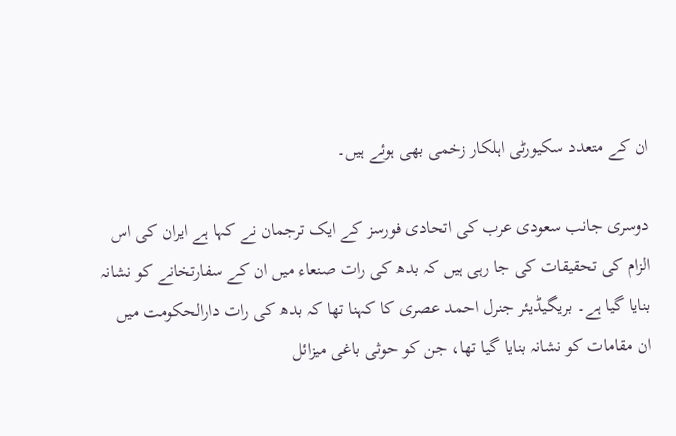ان کے متعدد سکیورٹی اہلکار زخمی بھی ہوئے ہیں۔

دوسری جانب سعودی عرب کی اتحادی فورسز کے ایک ترجمان نے کہا ہے ایران کی اس الزام کی تحقیقات کی جا رہی ہیں کہ بدھ کی رات صنعاء میں ان کے سفارتخانے کو نشانہ بنایا گیا ہے۔ بریگیڈیئر جنرل احمد عصری کا کہنا تھا کہ بدھ کی رات دارالحکومت میں ان مقامات کو نشانہ بنایا گیا تھا، جن کو حوثی باغی میزائل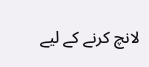لانچ کرنے کے لیے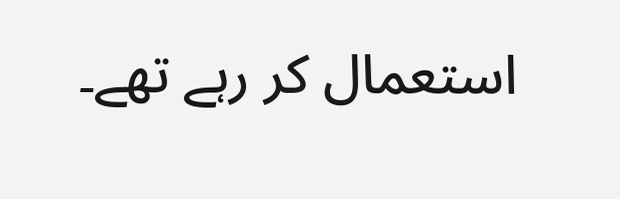استعمال کر رہے تھے۔